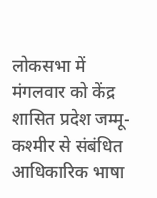लोकसभा में मंगलवार को केंद्र शासित प्रदेश जम्मू-कश्मीर से संबंधित आधिकारिक भाषा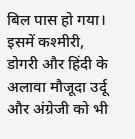बिल पास हो गया। इसमें कश्मीरी, डोगरी और हिंदी के अलावा मौजूदा उर्दू और अंग्रेजी को भी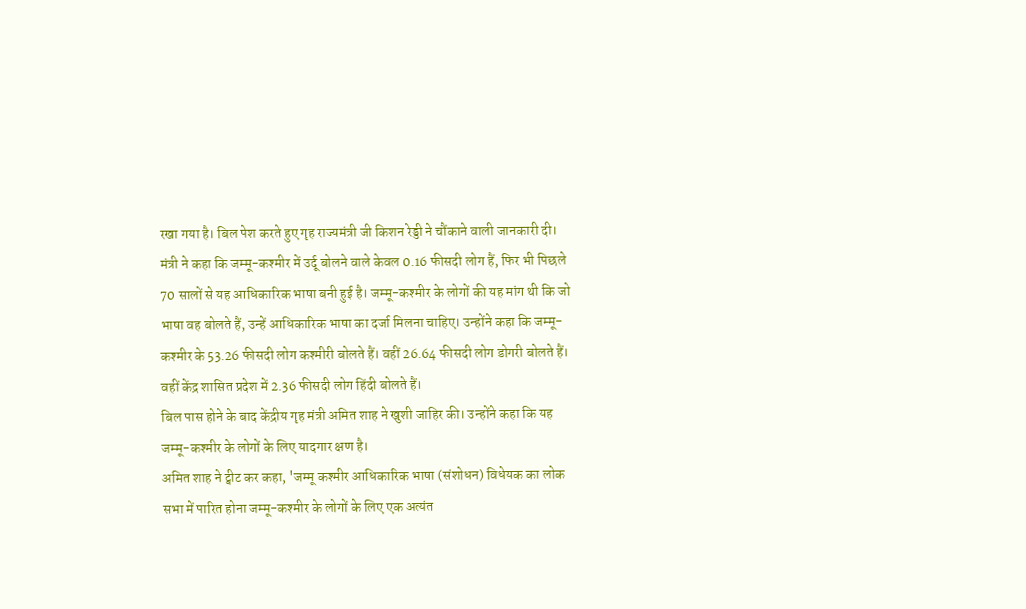रखा गया है। बिल पेश करते हुए गृह राज्यमंत्री जी किशन रेड्डी ने चौंकाने वाली जानकारी दी।
मंत्री ने कहा कि जम्मू-कश्मीर में उर्दू बोलने वाले केवल 0.16 फीसदी लोग हैं, फिर भी पिछले 70 सालों से यह आधिकारिक भाषा बनी हुई है। जम्मू-कश्मीर के लोगों की यह मांग थी कि जो भाषा वह बोलते हैं, उन्हें आधिकारिक भाषा का दर्जा मिलना चाहिए। उन्होंने कहा कि जम्मू-कश्मीर के 53.26 फीसदी लोग कश्मीरी बोलते हैं। वहीं 26.64 फीसदी लोग डोगरी बोलते हैं। वहीं केंद्र शासित प्रदेश में 2.36 फीसदी लोग हिंदी बोलते हैं।
बिल पास होने के बाद केंद्रीय गृह मंत्री अमित शाह ने खुशी जाहिर की। उन्होंने कहा कि यह जम्मू-कश्मीर के लोगों के लिए यादगार क्षण है।
अमित शाह ने ट्वीट कर कहा, 'जम्मू कश्मीर आधिकारिक भाषा (संशोधन) विधेयक का लोक सभा में पारित होना जम्मू-कश्मीर के लोगों के लिए एक अत्यंत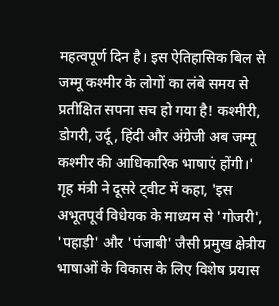महत्वपूर्ण दिन है। इस ऐतिहासिक बिल से जम्मू कश्मीर के लोगों का लंबे समय से प्रतीक्षित सपना सच हो गया है! कश्मीरी, डोगरी, उर्दू, हिंदी और अंग्रेजी अब जम्मू कश्मीर की आधिकारिक भाषाएं होंगी।'
गृह मंत्री ने दूसरे ट्वीट में कहा, 'इस अभूतपूर्व विधेयक के माध्यम से 'गोजरी', 'पहाड़ी' और 'पंजाबी' जैसी प्रमुख क्षेत्रीय भाषाओं के विकास के लिए विशेष प्रयास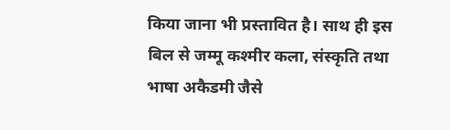किया जाना भी प्रस्तावित है। साथ ही इस बिल से जम्मू कश्मीर कला, संस्कृति तथा भाषा अकैडमी जैसे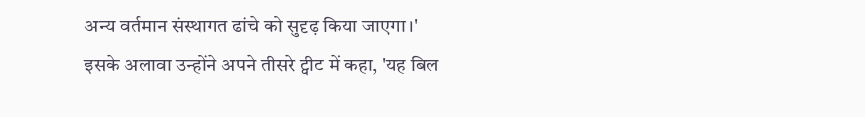अन्य वर्तमान संस्थागत ढांचे को सुदृढ़ किया जाएगा।'
इसके अलावा उन्होंने अपने तीसरे ट्वीट में कहा, 'यह बिल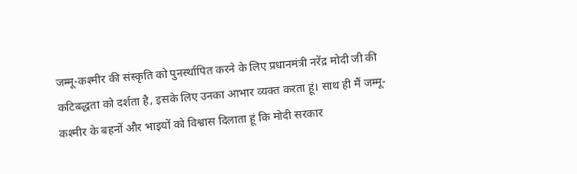जम्मू-कश्मीर की संस्कृति को पुनर्स्थापित करने के लिए प्रधानमंत्री नरेंद्र मोदी जी की कटिबद्धता को दर्शता है, इसके लिए उनका आभार व्यक्त करता हूं। साथ ही मैं जम्मू-कश्मीर के बहनों और भाइयों को विश्वास दिलाता हूं कि मोदी सरकार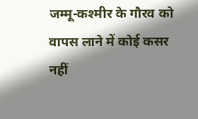जम्मू-कश्मीर के गौरव को वापस लाने में कोई कसर नहीं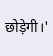छोड़ेगी।'